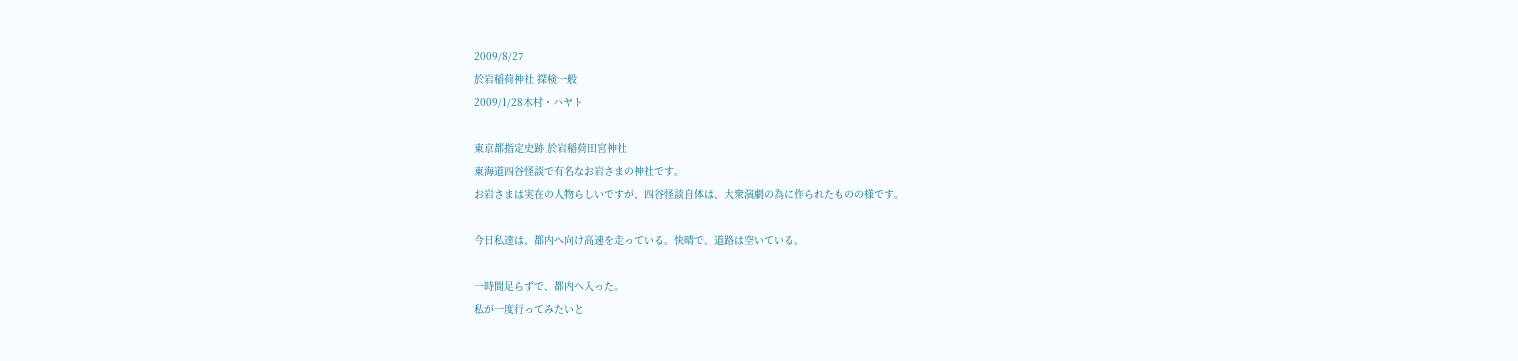2009/8/27
於岩稲荷神社 探検一般
2009/1/28木村・ハヤト

東京都指定史跡 於岩稲荷田宮神社
東海道四谷怪談で有名なお岩さまの神社です。
お岩さまは実在の人物らしいですが、四谷怪談自体は、大衆演劇の為に作られたものの様です。

今日私達は、都内へ向け高速を走っている。快晴で、道路は空いている。

一時間足らずで、都内へ入った。
私が一度行ってみたいと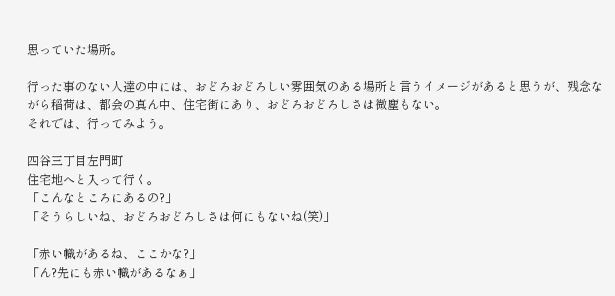思っていた場所。

行った事のない人達の中には、おどろおどろしい雰囲気のある場所と言うイメージがあると思うが、残念ながら稲荷は、都会の真ん中、住宅街にあり、おどろおどろしさは微塵もない。
それでは、行ってみよう。

四谷三丁目左門町
住宅地へと入って行く。
「こんなところにあるの?」
「そうらしいね、おどろおどろしさは何にもないね(笑)」

「赤い幟があるね、ここかな?」
「ん?先にも赤い幟があるなぁ」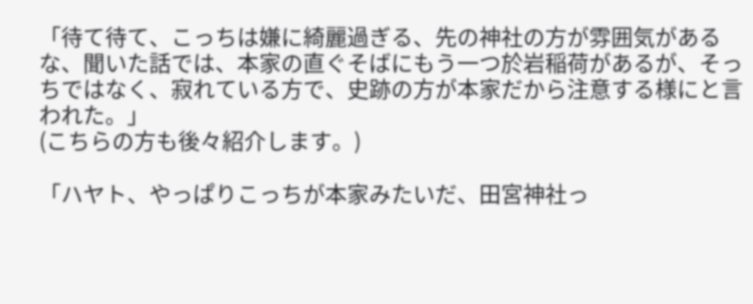「待て待て、こっちは嫌に綺麗過ぎる、先の神社の方が雰囲気があるな、聞いた話では、本家の直ぐそばにもう一つ於岩稲荷があるが、そっちではなく、寂れている方で、史跡の方が本家だから注意する様にと言われた。」
(こちらの方も後々紹介します。)

「ハヤト、やっぱりこっちが本家みたいだ、田宮神社っ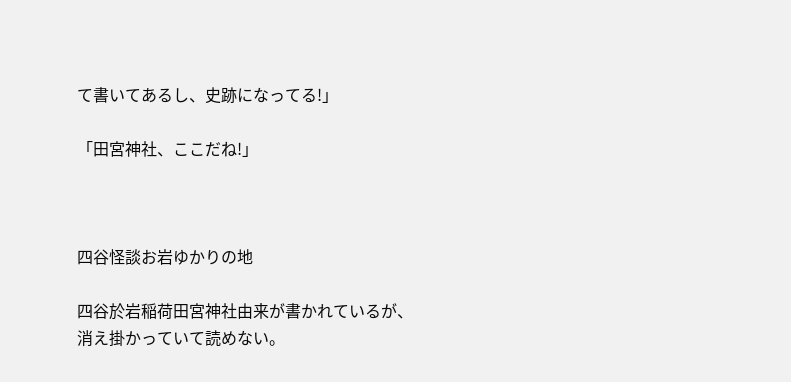て書いてあるし、史跡になってる!」

「田宮神社、ここだね!」



四谷怪談お岩ゆかりの地

四谷於岩稲荷田宮神社由来が書かれているが、消え掛かっていて読めない。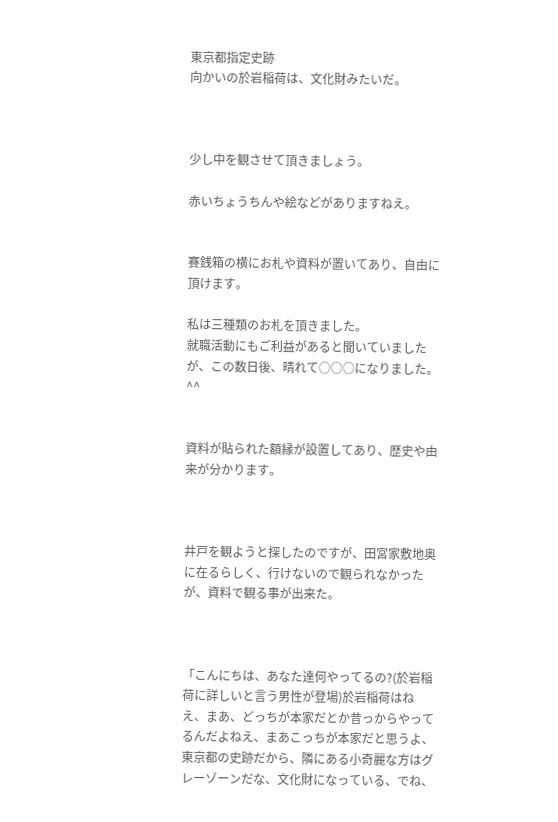東京都指定史跡
向かいの於岩稲荷は、文化財みたいだ。



少し中を観させて頂きましょう。

赤いちょうちんや絵などがありますねえ。


賽銭箱の横にお札や資料が置いてあり、自由に頂けます。

私は三種類のお札を頂きました。
就職活動にもご利益があると聞いていましたが、この数日後、晴れて○○○になりました。^^


資料が貼られた額縁が設置してあり、歴史や由来が分かります。



井戸を観ようと探したのですが、田宮家敷地奥に在るらしく、行けないので観られなかったが、資料で観る事が出来た。



「こんにちは、あなた達何やってるの?(於岩稲荷に詳しいと言う男性が登場)於岩稲荷はねえ、まあ、どっちが本家だとか昔っからやってるんだよねえ、まあこっちが本家だと思うよ、東京都の史跡だから、隣にある小奇麗な方はグレーゾーンだな、文化財になっている、でね、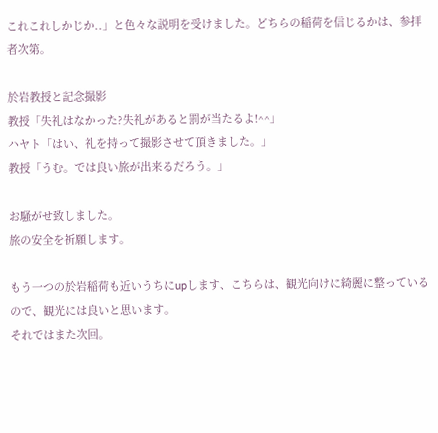これこれしかじか..」と色々な説明を受けました。どちらの稲荷を信じるかは、参拝者次第。

於岩教授と記念撮影
教授「失礼はなかった?失礼があると罰が当たるよ!^^」
ハヤト「はい、礼を持って撮影させて頂きました。」
教授「うむ。では良い旅が出来るだろう。」

お騒がせ致しました。
旅の安全を祈願します。

もう一つの於岩稲荷も近いうちにupします、こちらは、観光向けに綺麗に整っているので、観光には良いと思います。
それではまた次回。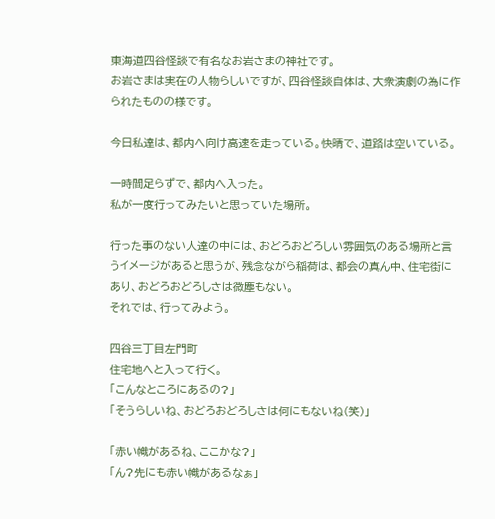東海道四谷怪談で有名なお岩さまの神社です。
お岩さまは実在の人物らしいですが、四谷怪談自体は、大衆演劇の為に作られたものの様です。

今日私達は、都内へ向け高速を走っている。快晴で、道路は空いている。

一時間足らずで、都内へ入った。
私が一度行ってみたいと思っていた場所。

行った事のない人達の中には、おどろおどろしい雰囲気のある場所と言うイメージがあると思うが、残念ながら稲荷は、都会の真ん中、住宅街にあり、おどろおどろしさは微塵もない。
それでは、行ってみよう。

四谷三丁目左門町
住宅地へと入って行く。
「こんなところにあるの?」
「そうらしいね、おどろおどろしさは何にもないね(笑)」

「赤い幟があるね、ここかな?」
「ん?先にも赤い幟があるなぁ」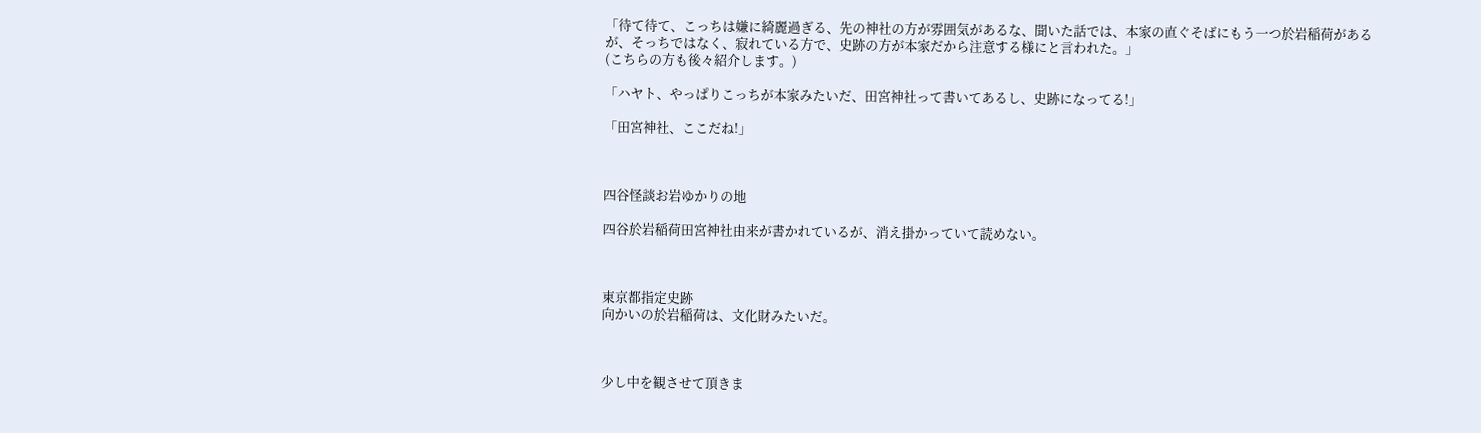「待て待て、こっちは嫌に綺麗過ぎる、先の神社の方が雰囲気があるな、聞いた話では、本家の直ぐそばにもう一つ於岩稲荷があるが、そっちではなく、寂れている方で、史跡の方が本家だから注意する様にと言われた。」
(こちらの方も後々紹介します。)

「ハヤト、やっぱりこっちが本家みたいだ、田宮神社って書いてあるし、史跡になってる!」

「田宮神社、ここだね!」



四谷怪談お岩ゆかりの地

四谷於岩稲荷田宮神社由来が書かれているが、消え掛かっていて読めない。



東京都指定史跡
向かいの於岩稲荷は、文化財みたいだ。



少し中を観させて頂きま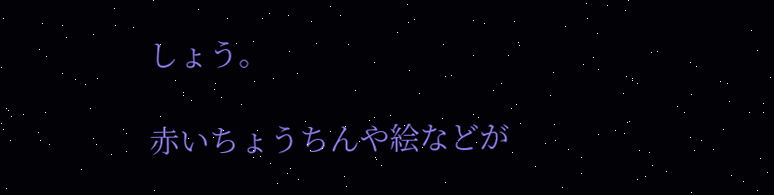しょう。

赤いちょうちんや絵などが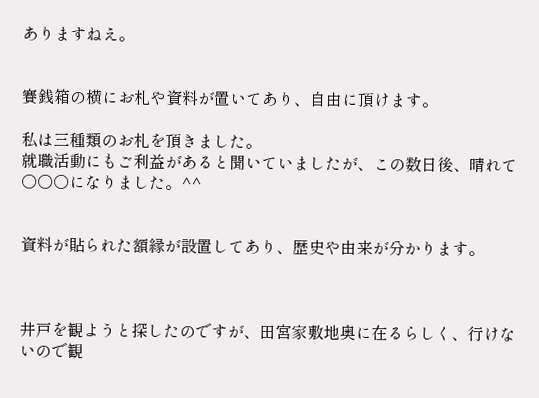ありますねえ。


賽銭箱の横にお札や資料が置いてあり、自由に頂けます。

私は三種類のお札を頂きました。
就職活動にもご利益があると聞いていましたが、この数日後、晴れて○○○になりました。^^


資料が貼られた額縁が設置してあり、歴史や由来が分かります。



井戸を観ようと探したのですが、田宮家敷地奥に在るらしく、行けないので観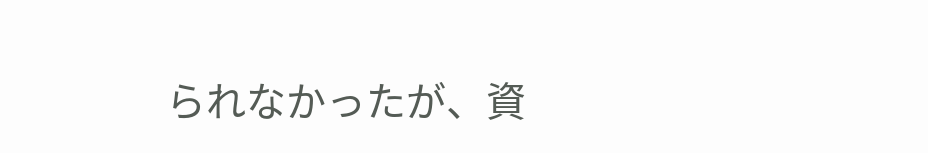られなかったが、資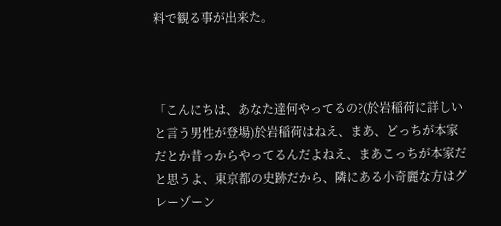料で観る事が出来た。



「こんにちは、あなた達何やってるの?(於岩稲荷に詳しいと言う男性が登場)於岩稲荷はねえ、まあ、どっちが本家だとか昔っからやってるんだよねえ、まあこっちが本家だと思うよ、東京都の史跡だから、隣にある小奇麗な方はグレーゾーン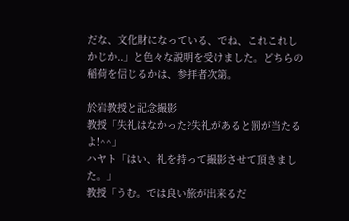だな、文化財になっている、でね、これこれしかじか..」と色々な説明を受けました。どちらの稲荷を信じるかは、参拝者次第。

於岩教授と記念撮影
教授「失礼はなかった?失礼があると罰が当たるよ!^^」
ハヤト「はい、礼を持って撮影させて頂きました。」
教授「うむ。では良い旅が出来るだ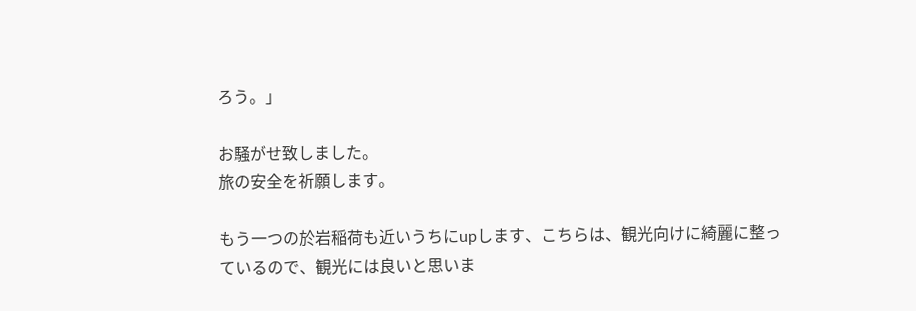ろう。」

お騒がせ致しました。
旅の安全を祈願します。

もう一つの於岩稲荷も近いうちにupします、こちらは、観光向けに綺麗に整っているので、観光には良いと思いま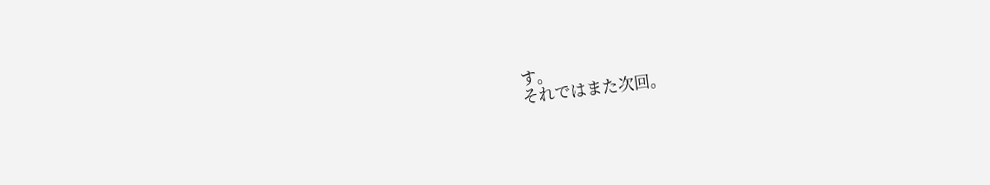す。
それではまた次回。